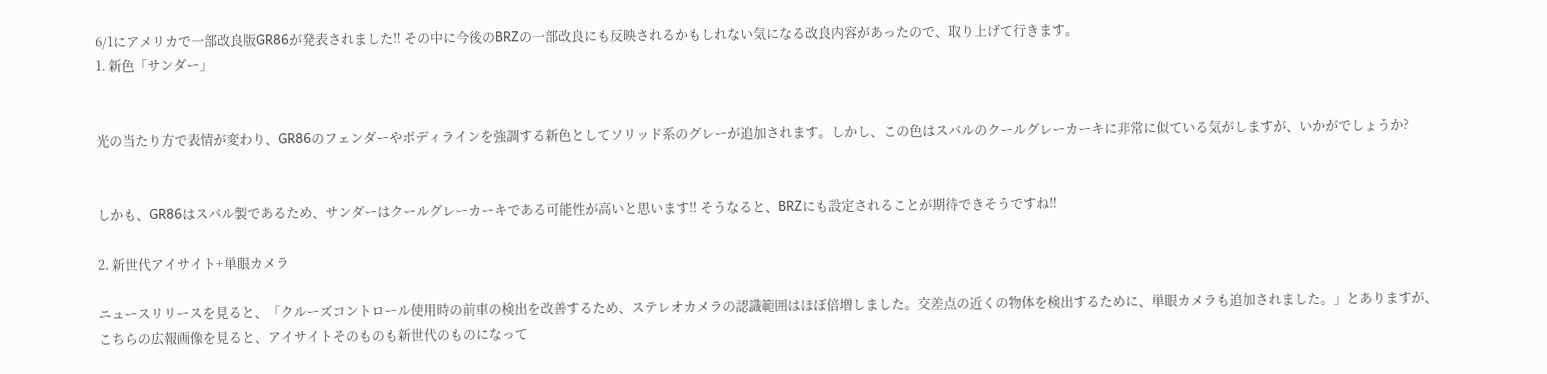6/1にアメリカで一部改良版GR86が発表されました‼ その中に今後のBRZの一部改良にも反映されるかもしれない気になる改良内容があったので、取り上げて行きます。
1. 新色「サンダー」


光の当たり方で表情が変わり、GR86のフェンダーやボディラインを強調する新色としてソリッド系のグレーが追加されます。しかし、この色はスバルのクールグレーカーキに非常に似ている気がしますが、いかがでしょうか?


しかも、GR86はスバル製であるため、サンダーはクールグレーカーキである可能性が高いと思います‼ そうなると、BRZにも設定されることが期待できそうですね‼

2. 新世代アイサイト+単眼カメラ

ニュースリリースを見ると、「クルーズコントロール使用時の前車の検出を改善するため、ステレオカメラの認識範囲はほぼ倍増しました。交差点の近くの物体を検出するために、単眼カメラも追加されました。」とありますが、こちらの広報画像を見ると、アイサイトそのものも新世代のものになって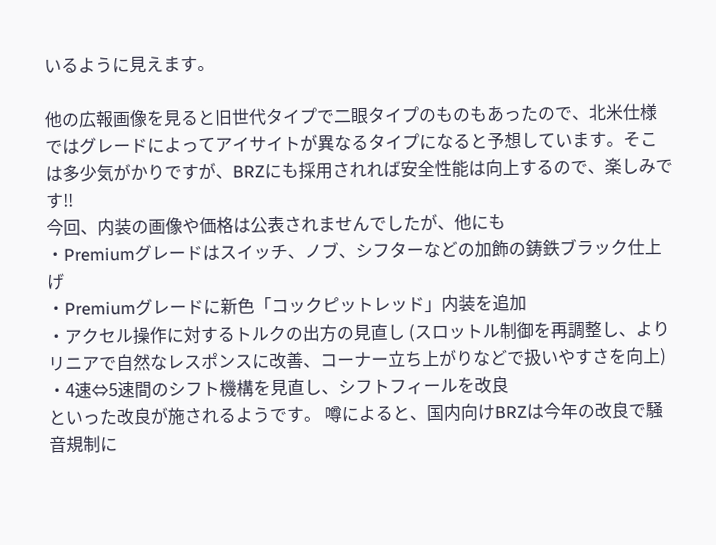いるように見えます。

他の広報画像を見ると旧世代タイプで二眼タイプのものもあったので、北米仕様ではグレードによってアイサイトが異なるタイプになると予想しています。そこは多少気がかりですが、BRZにも採用されれば安全性能は向上するので、楽しみです‼
今回、内装の画像や価格は公表されませんでしたが、他にも
・Premiumグレードはスイッチ、ノブ、シフターなどの加飾の鋳鉄ブラック仕上げ
・Premiumグレードに新色「コックピットレッド」内装を追加
・アクセル操作に対するトルクの出方の見直し (スロットル制御を再調整し、よりリニアで自然なレスポンスに改善、コーナー立ち上がりなどで扱いやすさを向上)
・4速⇔5速間のシフト機構を見直し、シフトフィールを改良
といった改良が施されるようです。 噂によると、国内向けBRZは今年の改良で騒音規制に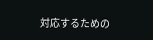対応するための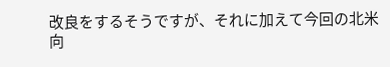改良をするそうですが、それに加えて今回の北米向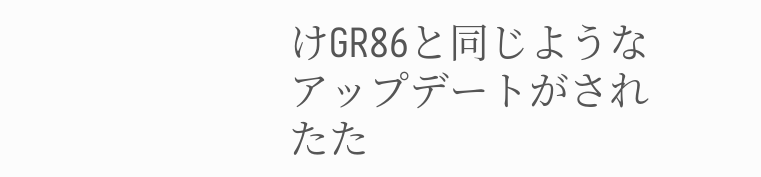けGR86と同じようなアップデートがされたた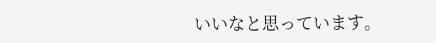いいなと思っています。